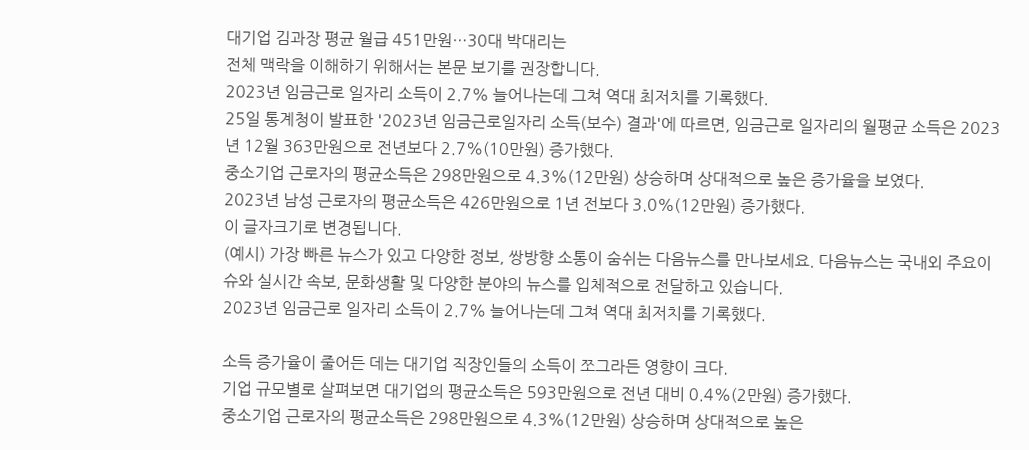대기업 김과장 평균 월급 451만원…30대 박대리는
전체 맥락을 이해하기 위해서는 본문 보기를 권장합니다.
2023년 임금근로 일자리 소득이 2.7% 늘어나는데 그쳐 역대 최저치를 기록했다.
25일 통계청이 발표한 '2023년 임금근로일자리 소득(보수) 결과'에 따르면, 임금근로 일자리의 월평균 소득은 2023년 12월 363만원으로 전년보다 2.7%(10만원) 증가했다.
중소기업 근로자의 평균소득은 298만원으로 4.3%(12만원) 상승하며 상대적으로 높은 증가율을 보였다.
2023년 남성 근로자의 평균소득은 426만원으로 1년 전보다 3.0%(12만원) 증가했다.
이 글자크기로 변경됩니다.
(예시) 가장 빠른 뉴스가 있고 다양한 정보, 쌍방향 소통이 숨쉬는 다음뉴스를 만나보세요. 다음뉴스는 국내외 주요이슈와 실시간 속보, 문화생활 및 다양한 분야의 뉴스를 입체적으로 전달하고 있습니다.
2023년 임금근로 일자리 소득이 2.7% 늘어나는데 그쳐 역대 최저치를 기록했다.

소득 증가율이 줄어든 데는 대기업 직장인들의 소득이 쪼그라든 영향이 크다.
기업 규모별로 살펴보면 대기업의 평균소득은 593만원으로 전년 대비 0.4%(2만원) 증가했다.
중소기업 근로자의 평균소득은 298만원으로 4.3%(12만원) 상승하며 상대적으로 높은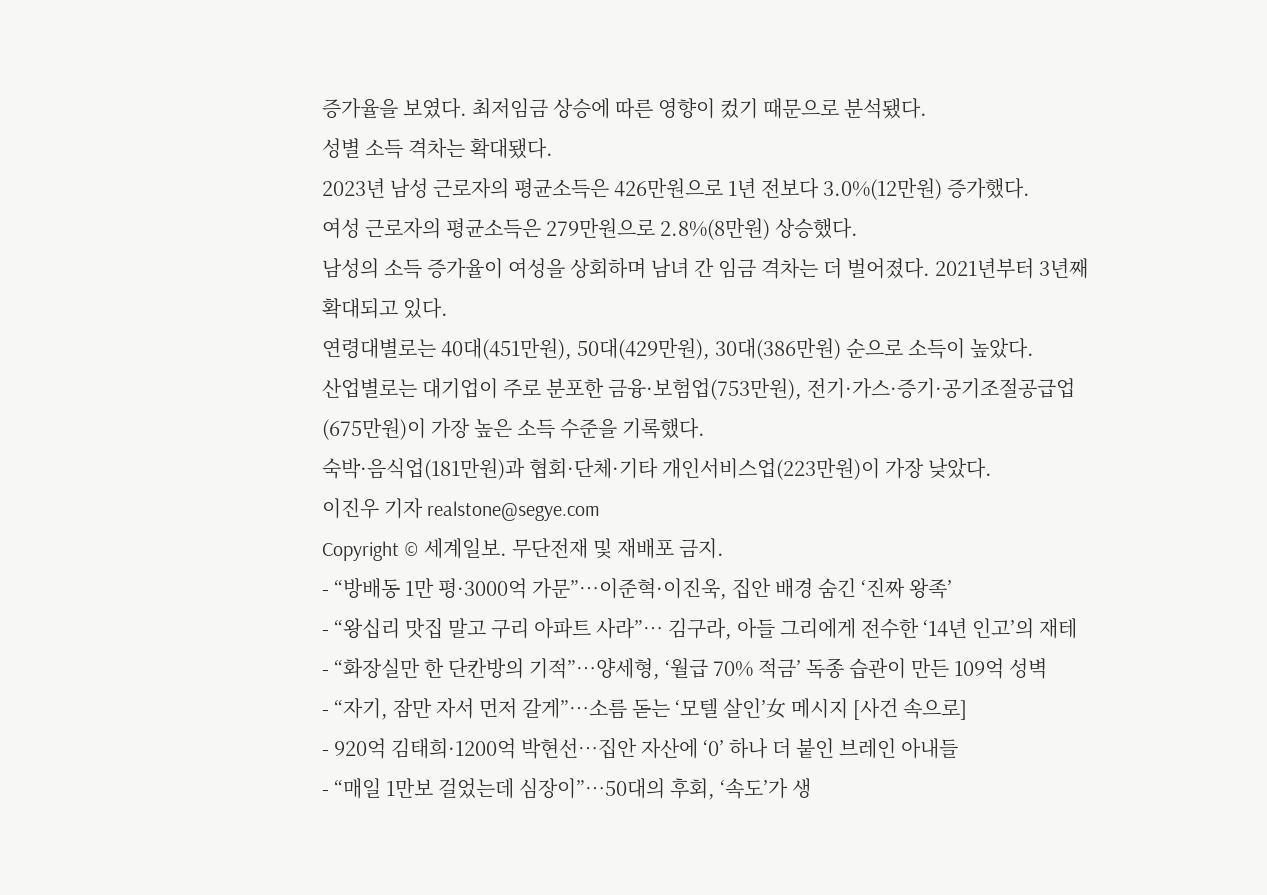증가율을 보였다. 최저임금 상승에 따른 영향이 컸기 때문으로 분석됐다.
성별 소득 격차는 확대됐다.
2023년 남성 근로자의 평균소득은 426만원으로 1년 전보다 3.0%(12만원) 증가했다.
여성 근로자의 평균소득은 279만원으로 2.8%(8만원) 상승했다.
남성의 소득 증가율이 여성을 상회하며 남녀 간 임금 격차는 더 벌어졌다. 2021년부터 3년째 확대되고 있다.
연령대별로는 40대(451만원), 50대(429만원), 30대(386만원) 순으로 소득이 높았다.
산업별로는 대기업이 주로 분포한 금융·보험업(753만원), 전기·가스·증기·공기조절공급업(675만원)이 가장 높은 소득 수준을 기록했다.
숙박·음식업(181만원)과 협회·단체·기타 개인서비스업(223만원)이 가장 낮았다.
이진우 기자 realstone@segye.com
Copyright © 세계일보. 무단전재 및 재배포 금지.
- “방배동 1만 평·3000억 가문”…이준혁·이진욱, 집안 배경 숨긴 ‘진짜 왕족’
- “왕십리 맛집 말고 구리 아파트 사라”… 김구라, 아들 그리에게 전수한 ‘14년 인고’의 재테
- “화장실만 한 단칸방의 기적”…양세형, ‘월급 70% 적금’ 독종 습관이 만든 109억 성벽
- “자기, 잠만 자서 먼저 갈게”…소름 돋는 ‘모텔 살인’女 메시지 [사건 속으로]
- 920억 김태희·1200억 박현선…집안 자산에 ‘0’ 하나 더 붙인 브레인 아내들
- “매일 1만보 걸었는데 심장이”…50대의 후회, ‘속도’가 생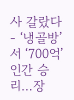사 갈랐다
- ‘냉골방’서 ‘700억’ 인간 승리…장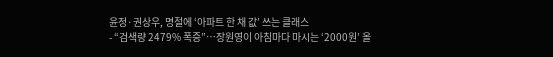윤정·권상우, 명절에 ‘아파트 한 채 값’ 쓰는 클래스
- “검색량 2479% 폭증”…장원영이 아침마다 마시는 ‘2000원’ 올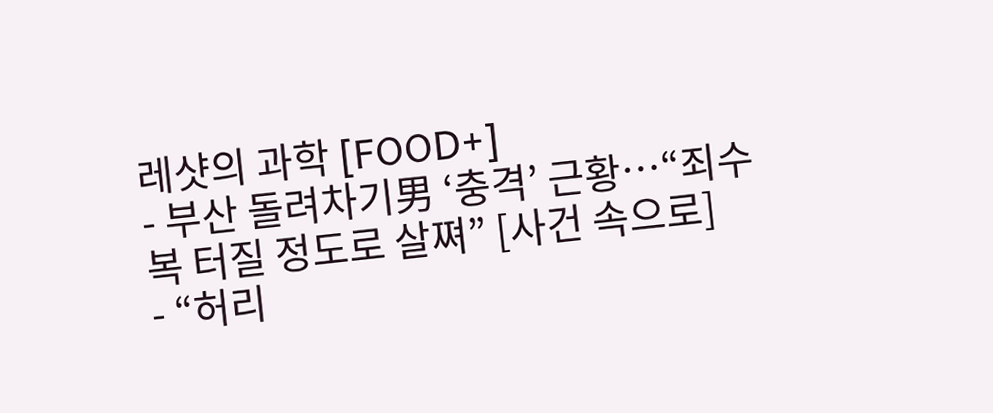레샷의 과학 [FOOD+]
- 부산 돌려차기男 ‘충격’ 근황…“죄수복 터질 정도로 살쪄” [사건 속으로]
- “허리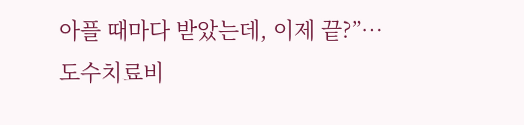아플 때마다 받았는데, 이제 끝?”…도수치료비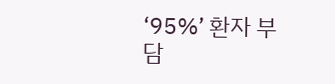‘95%’ 환자 부담